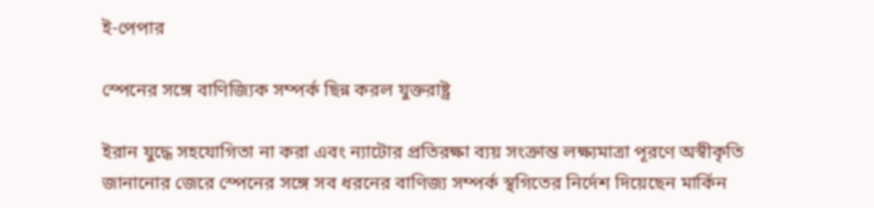ই-পেপার

স্পেনের সঙ্গে বাণিজ্যিক সম্পর্ক ছিন্ন করল যুক্তরাষ্ট্র

ইরান যুদ্ধে সহযোগিতা না করা এবং ন্যাটোর প্রতিরক্ষা ব্যয় সংক্রান্ত লক্ষ্যমাত্রা পূরণে অস্বীকৃতি জানানোর জেরে স্পেনের সঙ্গে সব ধরনের বাণিজ্য সম্পর্ক স্থগিতের নির্দেশ দিয়েছেন মার্কিন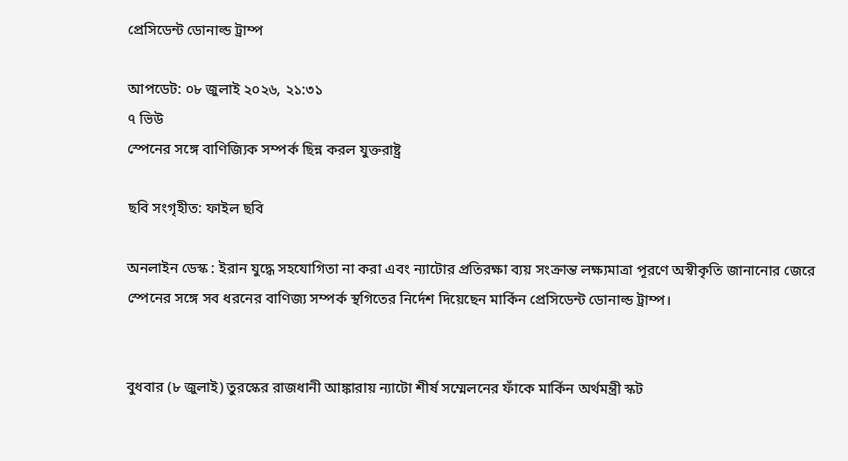প্রেসিডেন্ট ডোনাল্ড ট্রাম্প

আপডেট: ০৮ জুলাই ২০২৬, ২১:৩১
৭ ভিউ
স্পেনের সঙ্গে বাণিজ্যিক সম্পর্ক ছিন্ন করল যুক্তরাষ্ট্র

ছবি সংগৃহীত: ফাইল ছবি

অনলাইন ডেস্ক : ইরান যুদ্ধে সহযোগিতা না করা এবং ন্যাটোর প্রতিরক্ষা ব্যয় সংক্রান্ত লক্ষ্যমাত্রা পূরণে অস্বীকৃতি জানানোর জেরে স্পেনের সঙ্গে সব ধরনের বাণিজ্য সম্পর্ক স্থগিতের নির্দেশ দিয়েছেন মার্কিন প্রেসিডেন্ট ডোনাল্ড ট্রাম্প।


বুধবার (৮ জুলাই) তুরস্কের রাজধানী আঙ্কারায় ন্যাটো শীর্ষ সম্মেলনের ফাঁকে মার্কিন অর্থমন্ত্রী স্কট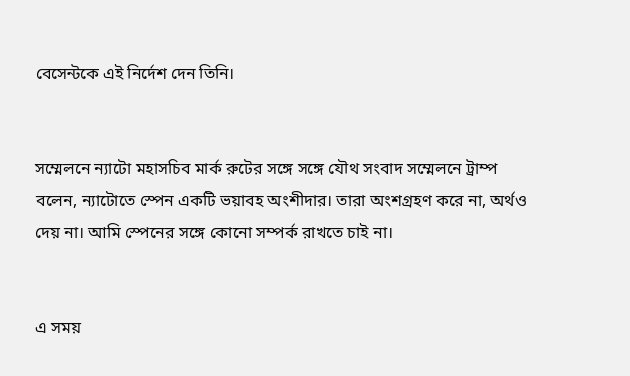বেসেন্টকে এই নির্দেশ দেন তিনি।


সম্মেলনে ন্যাটো মহাসচিব মার্ক রুটের সঙ্গে সঙ্গে যৌথ সংবাদ সম্মেলনে ট্রাম্প বলেন, ন্যাটোতে স্পেন একটি ভয়াবহ অংশীদার। তারা অংশগ্রহণ করে না, অর্থও দেয় না। আমি স্পেনের সঙ্গে কোনো সম্পর্ক রাখতে চাই না।


এ সময়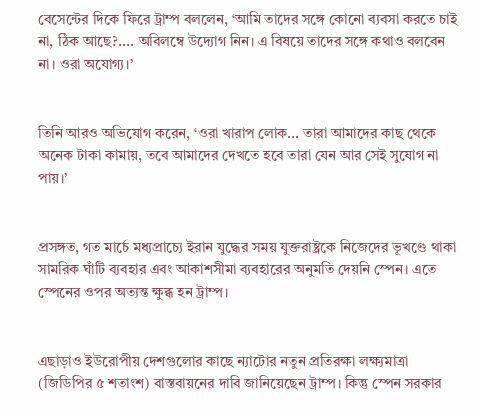বেসেন্টের দিকে ফিরে ট্রাম্প বললেন, ‘আমি তাদের সঙ্গে কোনো ব্যবসা করতে চাই না, ঠিক আছে?.... অবিলম্বে উদ্যোগ নিন। এ বিষয়ে তাদের সঙ্গে কথাও বলবেন না। ওরা অযোগ্য।’


তিনি আরও অভিযোগ করেন, ‘ওরা খারাপ লোক... তারা আমাদের কাছ থেকে অনেক টাকা কামায়, তবে আমাদের দেখতে হবে তারা যেন আর সেই সুযোগ না পায়।’


প্রসঙ্গত, গত মার্চে মধ্যপ্রাচ্যে ইরান যুদ্ধের সময় যুক্তরাষ্ট্রকে নিজেদের ভূখণ্ডে থাকা সামরিক ঘাঁটি ব্যবহার এবং আকাশসীমা ব্যবহারের অনুমতি দেয়নি স্পেন। এতে স্পেনের ওপর অত্যন্ত ক্ষুব্ধ হন ট্রাম্প।


এছাড়াও ইউরোপীয় দেশগুলোর কাছে ন্যাটোর নতুন প্রতিরক্ষা লক্ষ্যমাত্রা (জিডিপির ৫ শতাংশ) বাস্তবায়নের দাবি জানিয়েছেন ট্রাম্প। কিন্তু স্পেন সরকার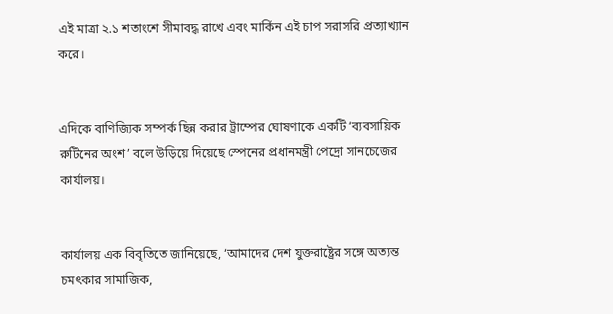এই মাত্রা ২.১ শতাংশে সীমাবদ্ধ রাখে এবং মার্কিন এই চাপ সরাসরি প্রত্যাখ্যান করে।


এদিকে বাণিজ্যিক সম্পর্ক ছিন্ন করার ট্রাম্পের ঘোষণাকে একটি ‘ব্যবসায়িক রুটিনের অংশ’ বলে উড়িয়ে দিয়েছে স্পেনের প্রধানমন্ত্রী পেদ্রো সানচেজের কার্যালয়।


কার্যালয় এক বিবৃতিতে জানিয়েছে, ‘আমাদের দেশ যুক্তরাষ্ট্রের সঙ্গে অত্যন্ত চমৎকার সামাজিক,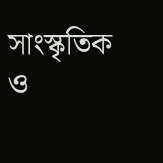সাংস্কৃতিক ও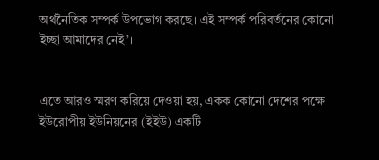অর্থনৈতিক সম্পর্ক উপভোগ করছে। এই সম্পর্ক পরিবর্তনের কোনো ইচ্ছা আমাদের নেই’।


এতে আরও স্মরণ করিয়ে দেওয়া হয়, একক কোনো দেশের পক্ষে ইউরোপীয় ইউনিয়নের (ইইউ) একটি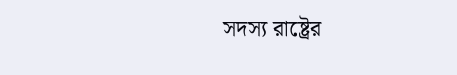সদস্য রাষ্ট্রের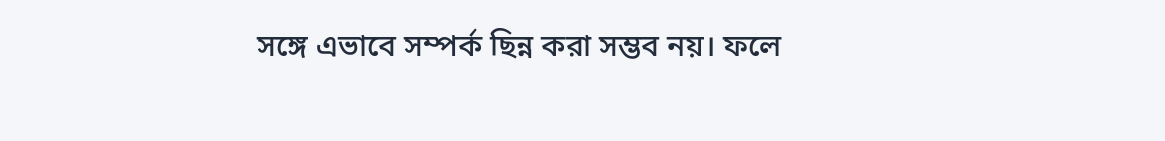সঙ্গে এভাবে সম্পর্ক ছিন্ন করা সম্ভব নয়। ফলে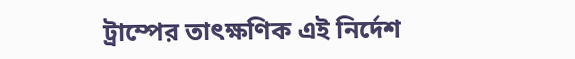ট্রাম্পের তাৎক্ষণিক এই নির্দেশ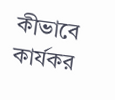কীভাবে কার্যকর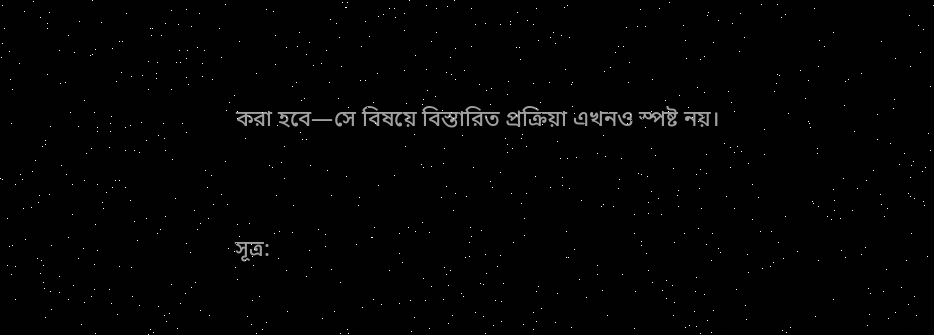করা হবে—সে বিষয়ে বিস্তারিত প্রক্রিয়া এখনও স্পষ্ট নয়।


সূত্র: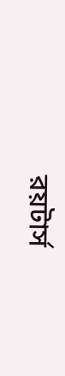রয়টার্স